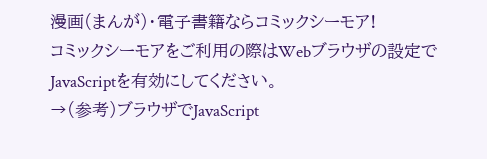漫画(まんが)・電子書籍ならコミックシーモア!
コミックシーモアをご利用の際はWebブラウザの設定でJavaScriptを有効にしてください。
→(参考)ブラウザでJavaScript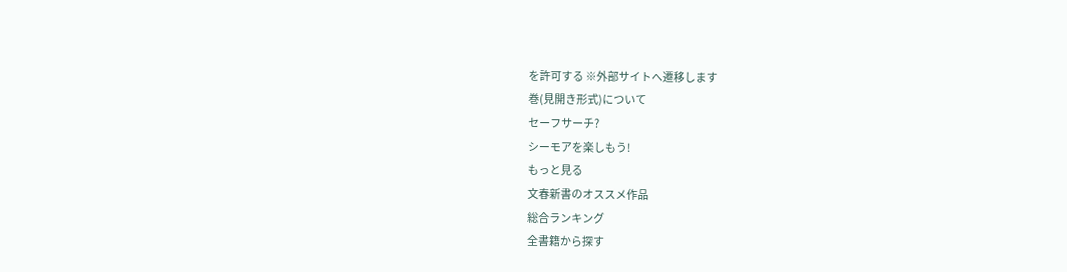を許可する ※外部サイトへ遷移します
巻(見開き形式)について
セーフサーチ?
シーモアを楽しもう!
もっと見る
文春新書のオススメ作品
総合ランキング
全書籍から探す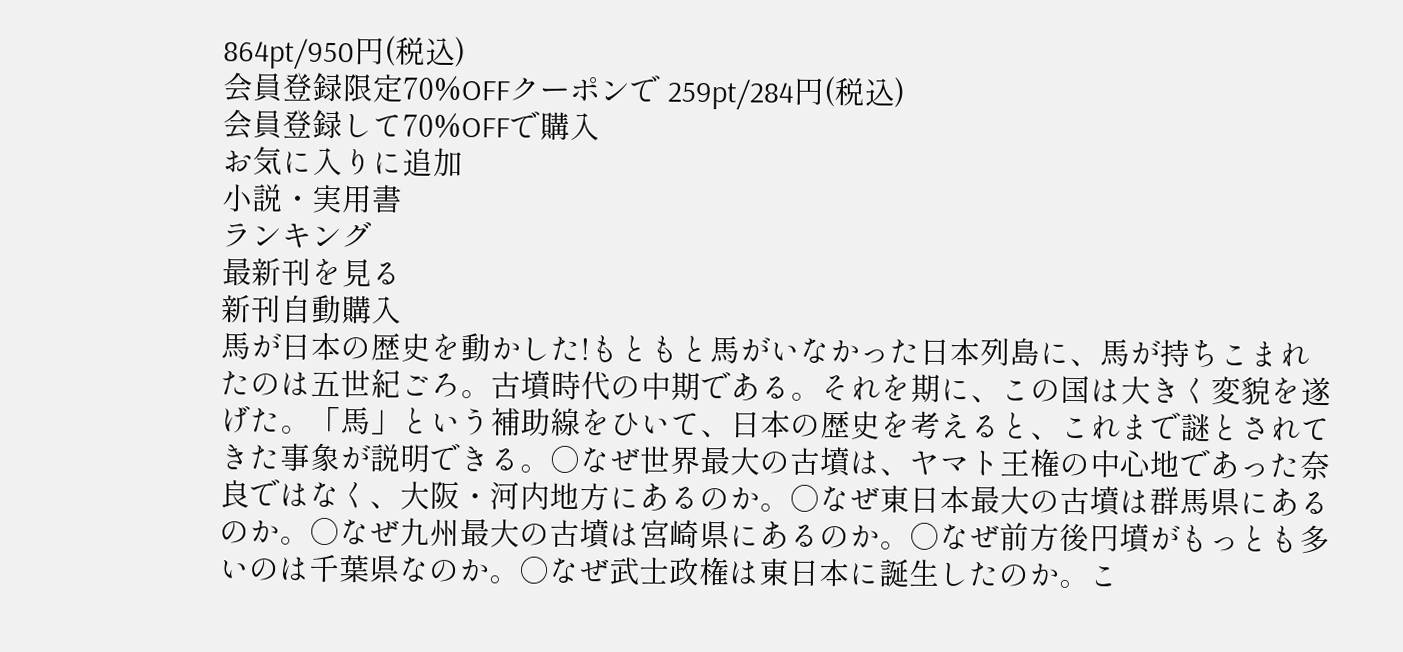864pt/950円(税込)
会員登録限定70%OFFクーポンで 259pt/284円(税込)
会員登録して70%OFFで購入
お気に入りに追加
小説・実用書
ランキング
最新刊を見る
新刊自動購入
馬が日本の歴史を動かした!もともと馬がいなかった日本列島に、馬が持ちこまれたのは五世紀ごろ。古墳時代の中期である。それを期に、この国は大きく変貌を遂げた。「馬」という補助線をひいて、日本の歴史を考えると、これまで謎とされてきた事象が説明できる。○なぜ世界最大の古墳は、ヤマト王権の中心地であった奈良ではなく、大阪・河内地方にあるのか。○なぜ東日本最大の古墳は群馬県にあるのか。○なぜ九州最大の古墳は宮崎県にあるのか。○なぜ前方後円墳がもっとも多いのは千葉県なのか。○なぜ武士政権は東日本に誕生したのか。こ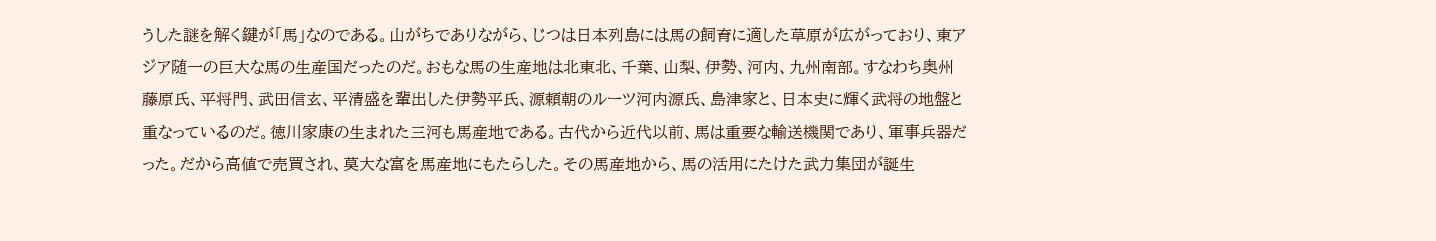うした謎を解く鍵が「馬」なのである。山がちでありながら、じつは日本列島には馬の飼育に適した草原が広がっており、東アジア随一の巨大な馬の生産国だったのだ。おもな馬の生産地は北東北、千葉、山梨、伊勢、河内、九州南部。すなわち奥州藤原氏、平将門、武田信玄、平清盛を輩出した伊勢平氏、源頼朝のルーツ河内源氏、島津家と、日本史に輝く武将の地盤と重なっているのだ。徳川家康の生まれた三河も馬産地である。古代から近代以前、馬は重要な輸送機関であり、軍事兵器だった。だから高値で売買され、莫大な富を馬産地にもたらした。その馬産地から、馬の活用にたけた武力集団が誕生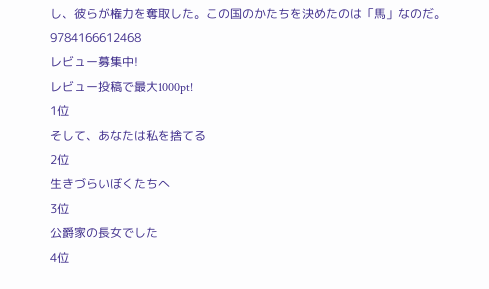し、彼らが権力を奪取した。この国のかたちを決めたのは「馬」なのだ。
9784166612468
レビュー募集中!
レビュー投稿で最大1000pt!
1位
そして、あなたは私を捨てる
2位
生きづらいぼくたちへ
3位
公爵家の長女でした
4位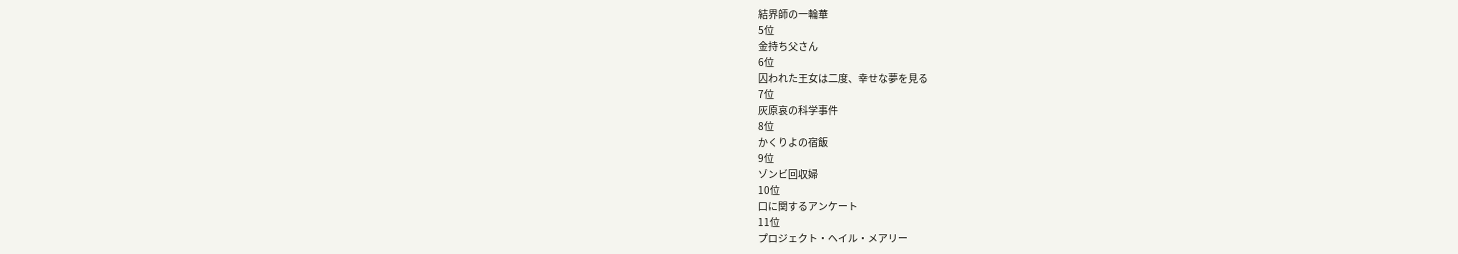結界師の一輪華
5位
金持ち父さん
6位
囚われた王女は二度、幸せな夢を見る
7位
灰原哀の科学事件
8位
かくりよの宿飯
9位
ゾンビ回収婦
10位
口に関するアンケート
11位
プロジェクト・ヘイル・メアリー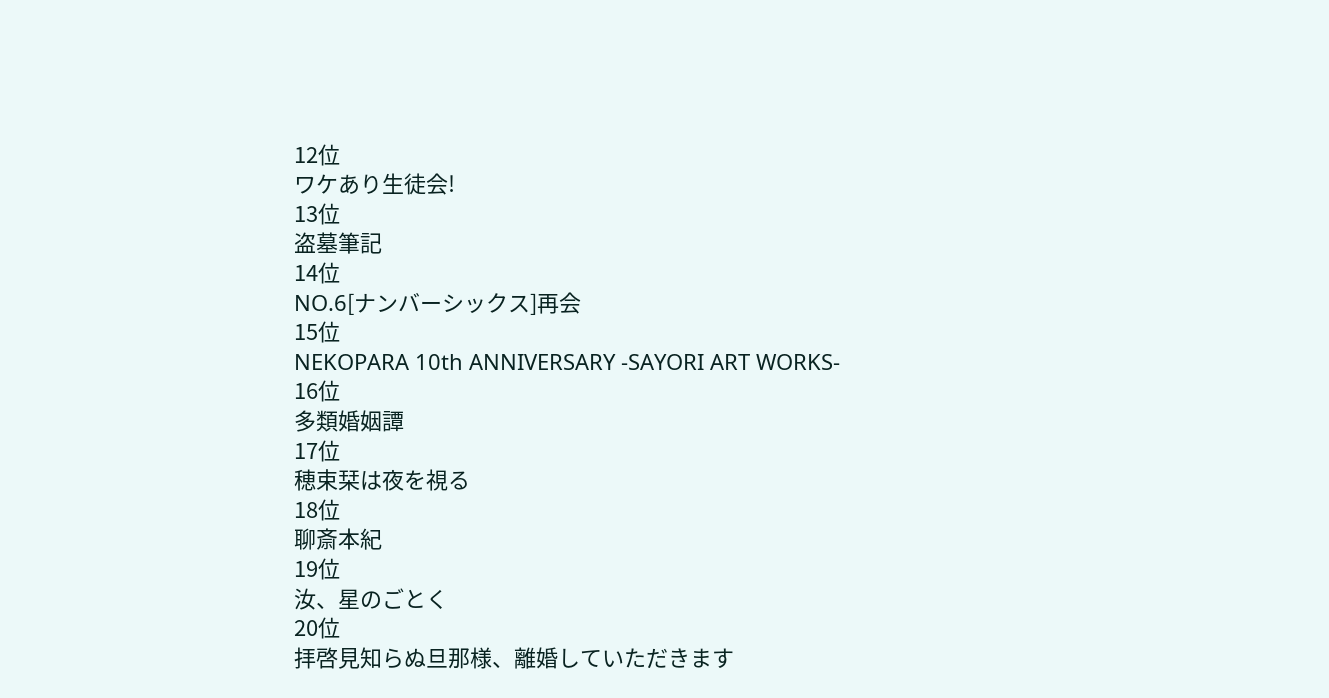12位
ワケあり生徒会!
13位
盗墓筆記
14位
NO.6[ナンバーシックス]再会
15位
NEKOPARA 10th ANNIVERSARY -SAYORI ART WORKS-
16位
多類婚姻譚
17位
穂束栞は夜を視る
18位
聊斎本紀
19位
汝、星のごとく
20位
拝啓見知らぬ旦那様、離婚していただきます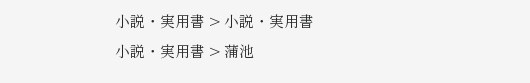小説・実用書 > 小説・実用書
小説・実用書 > 蒲池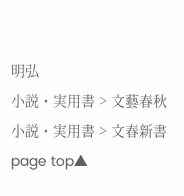明弘
小説・実用書 > 文藝春秋
小説・実用書 > 文春新書
page top▲